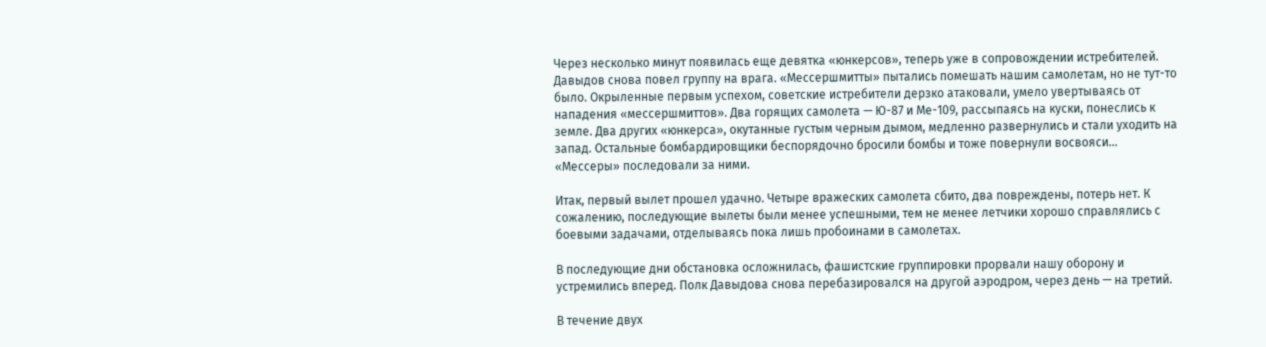Через несколько минут появилась еще девятка «юнкерсов», теперь уже в сопровождении истребителей. Давыдов снова повел группу на врага. «Мессершмитты» пытались помешать нашим самолетам, но не тут-то было. Окрыленные первым успехом, советские истребители дерзко атаковали, умело увертываясь от нападения «мессершмиттов». Два горящих самолета — Ю-87 и Ме-109, рассыпаясь на куски, понеслись к земле. Два других «юнкерса», окутанные густым черным дымом, медленно развернулись и стали уходить на запад. Остальные бомбардировщики беспорядочно бросили бомбы и тоже повернули восвояси… «Мессеры» последовали за ними.

Итак, первый вылет прошел удачно. Четыре вражеских самолета сбито, два повреждены, потерь нет. К сожалению, последующие вылеты были менее успешными, тем не менее летчики хорошо справлялись с боевыми задачами, отделываясь пока лишь пробоинами в самолетах.

В последующие дни обстановка осложнилась, фашистские группировки прорвали нашу оборону и устремились вперед. Полк Давыдова снова перебазировался на другой аэродром, через день — на третий.

В течение двух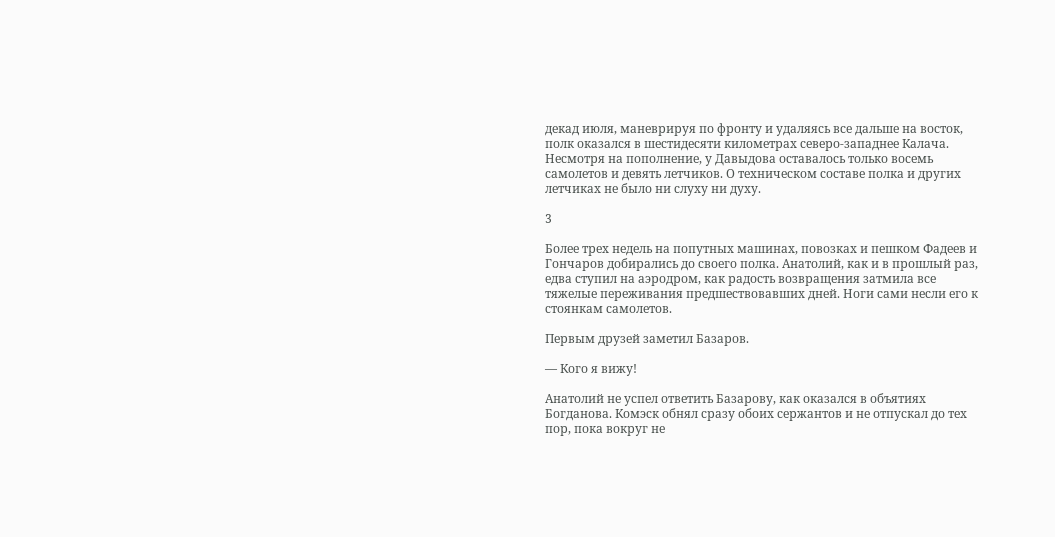декад июля, маневрируя по фронту и удаляясь все дальше на восток, полк оказался в шестидесяти километрах северо-западнее Калача. Несмотря на пополнение, у Давыдова оставалось только восемь самолетов и девять летчиков. О техническом составе полка и других летчиках не было ни слуху ни духу.

3

Более трех недель на попутных машинах, повозках и пешком Фадеев и Гончаров добирались до своего полка. Анатолий, как и в прошлый раз, едва ступил на аэродром, как радость возвращения затмила все тяжелые переживания предшествовавших дней. Ноги сами несли его к стоянкам самолетов.

Первым друзей заметил Базаров.

— Кого я вижу!

Анатолий не успел ответить Базарову, как оказался в объятиях Богданова. Комэск обнял сразу обоих сержантов и не отпускал до тех пор, пока вокруг не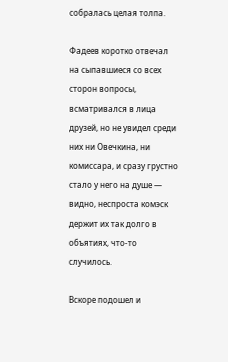собралась целая толпа.

Фадеев коротко отвечал на сыпавшиеся со всех сторон вопросы, всматривался в лица друзей, но не увидел среди них ни Овечкина, ни комиссара, и сразу грустно стало у него на душе — видно, неспроста комэск держит их так долго в объятиях, что-то случилось.

Вскоре подошел и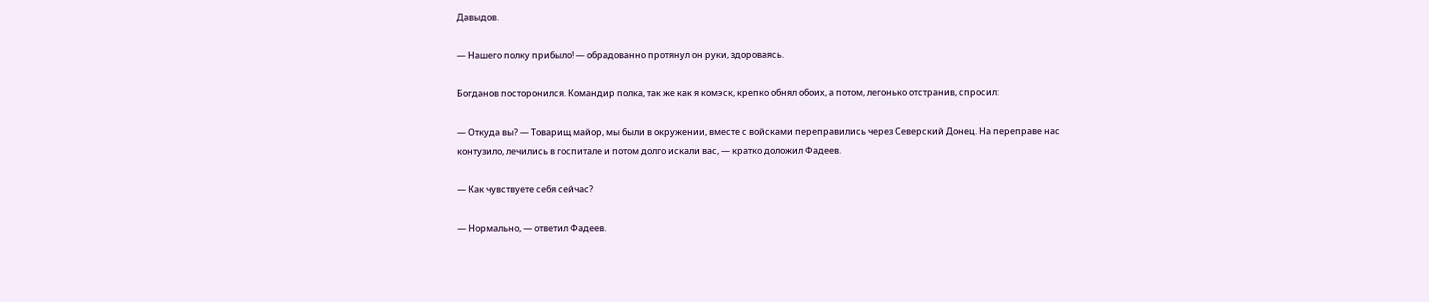Давыдов.

— Нашего полку прибыло! — обрадованно протянул он руки, здороваясь.

Богданов посторонился. Командир полка, так же как я комэск, крепко обнял обоих, а потом, легонько отстранив, спросил:

— Откуда вы? — Товарищ майор, мы были в окружении, вместе с войсками переправились через Северский Донец. На переправе нас контузило, лечились в госпитале и потом долго искали вас, — кратко доложил Фадеев.

— Как чувствуете себя сейчас?

— Нормально, — ответил Фадеев.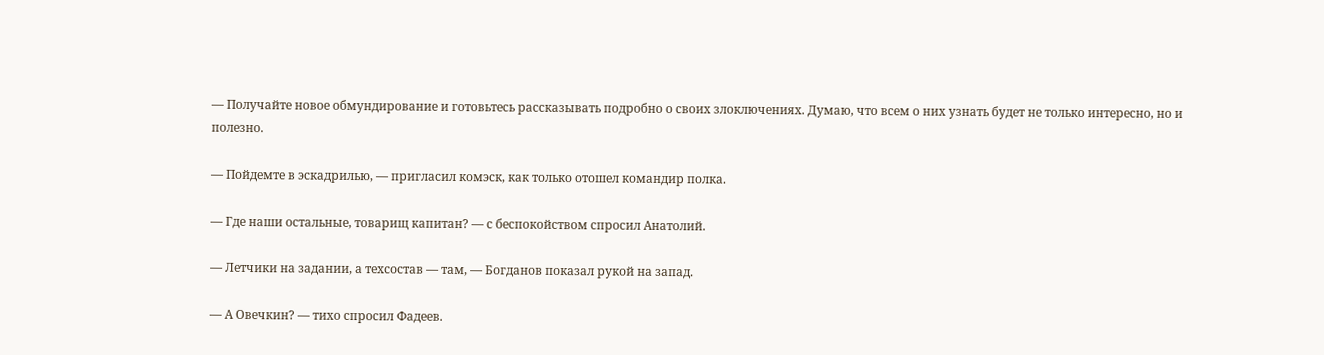— Получайте новое обмундирование и готовьтесь рассказывать подробно о своих злоключениях. Думаю, что всем о них узнать будет не только интересно, но и полезно.

— Пойдемте в эскадрилью, — пригласил комэск, как только отошел командир полка.

— Где наши остальные, товарищ капитан? — с беспокойством спросил Анатолий.

— Летчики на задании, а техсостав — там, — Богданов показал рукой на запад.

— А Овечкин? — тихо спросил Фадеев.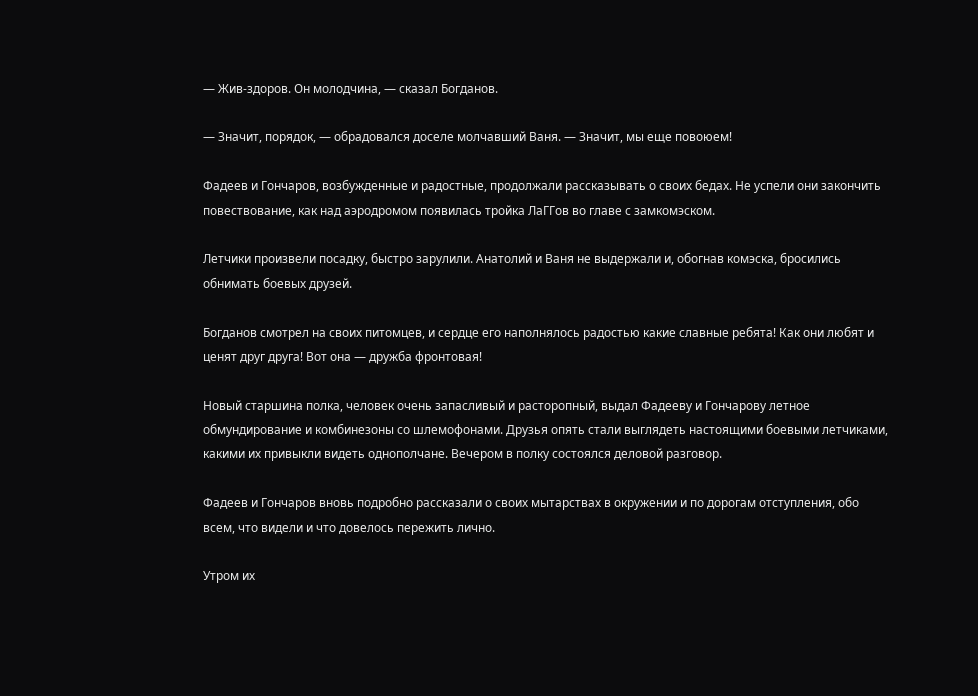— Жив-здоров. Он молодчина, — сказал Богданов.

— Значит, порядок, — обрадовался доселе молчавший Ваня. — Значит, мы еще повоюем!

Фадеев и Гончаров, возбужденные и радостные, продолжали рассказывать о своих бедах. Не успели они закончить повествование, как над аэродромом появилась тройка ЛаГГов во главе с замкомэском.

Летчики произвели посадку, быстро зарулили. Анатолий и Ваня не выдержали и, обогнав комэска, бросились обнимать боевых друзей.

Богданов смотрел на своих питомцев, и сердце его наполнялось радостью какие славные ребята! Как они любят и ценят друг друга! Вот она — дружба фронтовая!

Новый старшина полка, человек очень запасливый и расторопный, выдал Фадееву и Гончарову летное обмундирование и комбинезоны со шлемофонами. Друзья опять стали выглядеть настоящими боевыми летчиками, какими их привыкли видеть однополчане. Вечером в полку состоялся деловой разговор.

Фадеев и Гончаров вновь подробно рассказали о своих мытарствах в окружении и по дорогам отступления, обо всем, что видели и что довелось пережить лично.

Утром их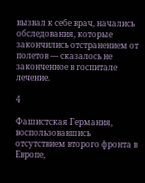вызвал к себе врач, начались обследования, которые закончились отстранением от полетов — сказалось не законченное в госпитале лечение.

4

Фашистская Германия, воспользовавшись отсутствием второго фронта в Европе,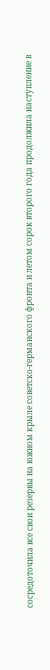сосредоточила все свои резервы на южном крыле советско-германского фронта и летом сорок второго года продолжила наступление в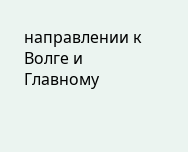направлении к Волге и Главному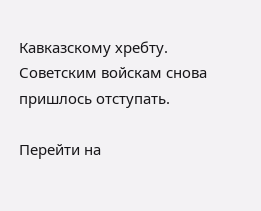Кавказскому хребту. Советским войскам снова пришлось отступать.

Перейти на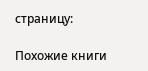страницу:

Похожие книги